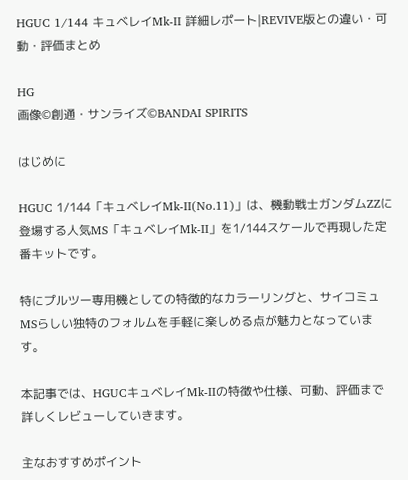HGUC 1/144 キュベレイMk-II 詳細レポート|REVIVE版との違い・可動・評価まとめ

HG
画像©創通・サンライズ©BANDAI SPIRITS

はじめに

HGUC 1/144「キュベレイMk-II(No.11)」は、機動戦士ガンダムZZに登場する人気MS「キュベレイMk-II」を1/144スケールで再現した定番キットです。

特にプルツー専用機としての特徴的なカラーリングと、サイコミュMSらしい独特のフォルムを手軽に楽しめる点が魅力となっています。

本記事では、HGUCキュベレイMk-IIの特徴や仕様、可動、評価まで詳しくレビューしていきます。

主なおすすめポイント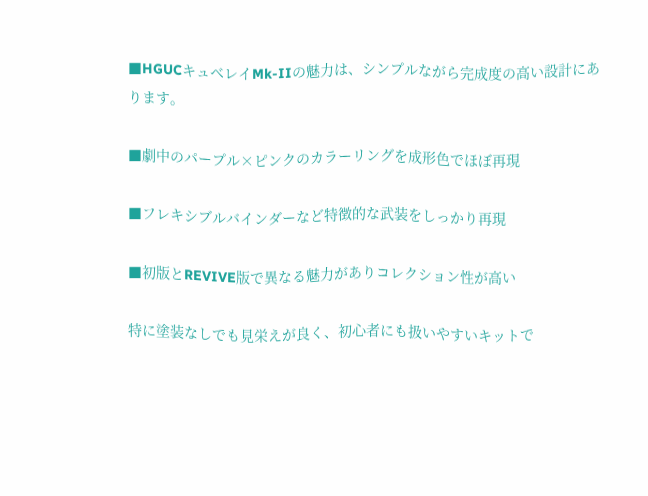■HGUCキュベレイMk-IIの魅力は、シンプルながら完成度の高い設計にあります。

■劇中のパープル×ピンクのカラーリングを成形色でほぼ再現

■フレキシブルバインダーなど特徴的な武装をしっかり再現

■初版とREVIVE版で異なる魅力がありコレクション性が高い

特に塗装なしでも見栄えが良く、初心者にも扱いやすいキットで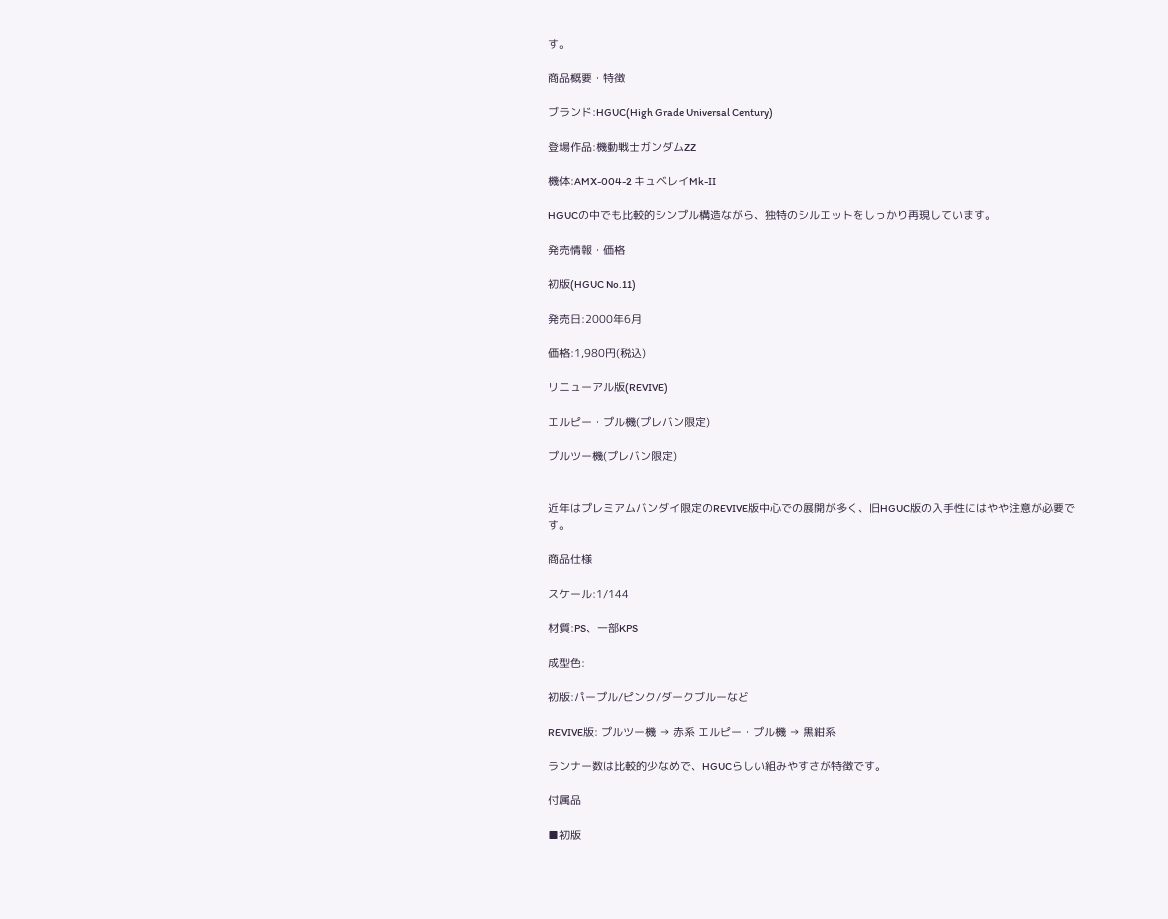す。

商品概要・特徴

ブランド:HGUC(High Grade Universal Century)

登場作品:機動戦士ガンダムZZ

機体:AMX-004-2 キュベレイMk-II

HGUCの中でも比較的シンプル構造ながら、独特のシルエットをしっかり再現しています。

発売情報・価格

初版(HGUC No.11)

発売日:2000年6月

価格:1,980円(税込)

リニューアル版(REVIVE)

エルピー・プル機(プレバン限定)

プルツー機(プレバン限定)


近年はプレミアムバンダイ限定のREVIVE版中心での展開が多く、旧HGUC版の入手性にはやや注意が必要です。

商品仕様

スケール:1/144

材質:PS、一部KPS

成型色:

初版:パープル/ピンク/ダークブルーなど

REVIVE版: プルツー機 → 赤系 エルピー・プル機 → 黒紺系

ランナー数は比較的少なめで、HGUCらしい組みやすさが特徴です。

付属品

■初版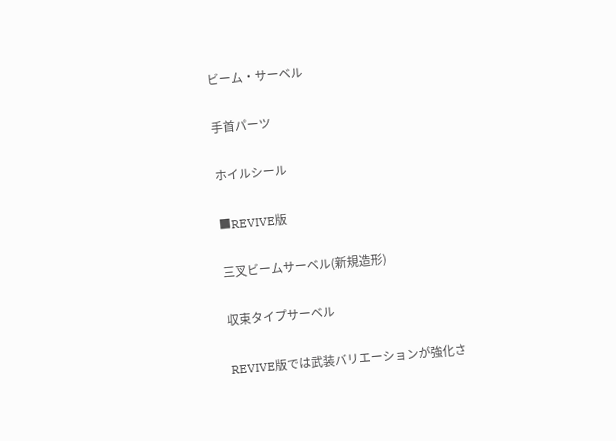ビーム・サーベル

手首パーツ

ホイルシール

■REVIVE版

三叉ビームサーベル(新規造形)

収束タイプサーベル

REVIVE版では武装バリエーションが強化さ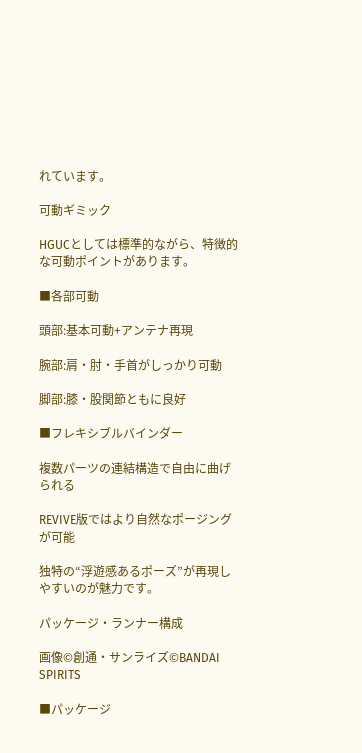れています。

可動ギミック

HGUCとしては標準的ながら、特徴的な可動ポイントがあります。

■各部可動

頭部:基本可動+アンテナ再現

腕部:肩・肘・手首がしっかり可動

脚部:膝・股関節ともに良好

■フレキシブルバインダー

複数パーツの連結構造で自由に曲げられる

REVIVE版ではより自然なポージングが可能

独特の“浮遊感あるポーズ”が再現しやすいのが魅力です。

パッケージ・ランナー構成

画像©創通・サンライズ©BANDAI SPIRITS

■パッケージ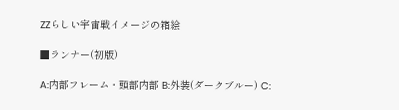ZZらしい宇宙戦イメージの箱絵

■ランナー(初版)

A:内部フレーム・頭部内部 B:外装(ダークブルー) C: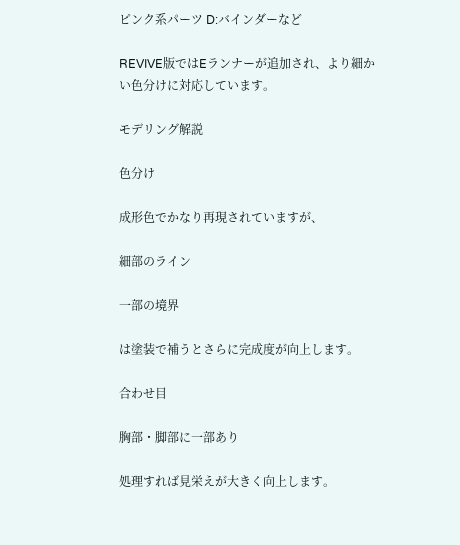ピンク系パーツ D:バインダーなど

REVIVE版ではEランナーが追加され、より細かい色分けに対応しています。

モデリング解説

色分け

成形色でかなり再現されていますが、

細部のライン

一部の境界

は塗装で補うとさらに完成度が向上します。

合わせ目

胸部・脚部に一部あり

処理すれば見栄えが大きく向上します。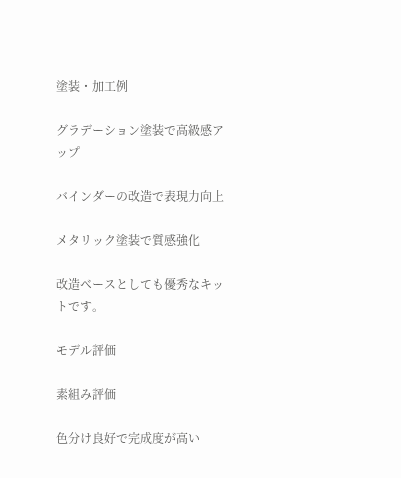塗装・加工例

グラデーション塗装で高級感アップ

バインダーの改造で表現力向上

メタリック塗装で質感強化

改造ベースとしても優秀なキットです。

モデル評価

素組み評価

色分け良好で完成度が高い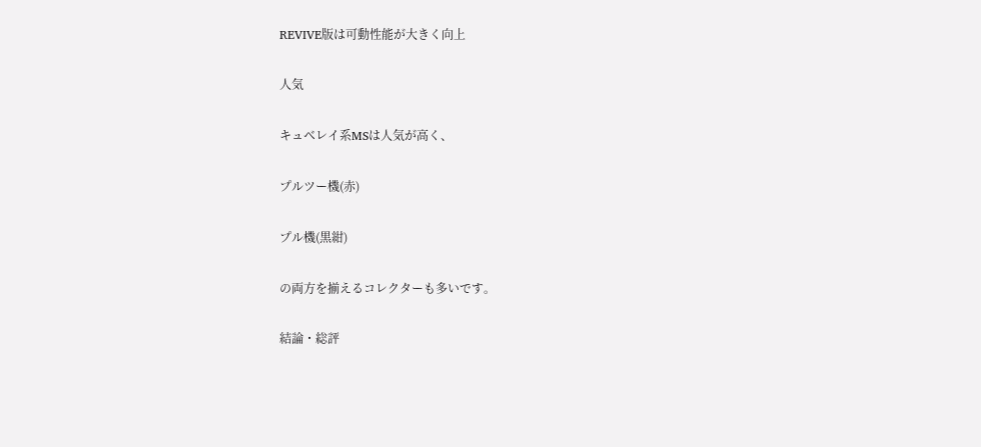REVIVE版は可動性能が大きく向上

人気

キュベレイ系MSは人気が高く、

プルツー機(赤)

プル機(黒紺)

の両方を揃えるコレクターも多いです。

結論・総評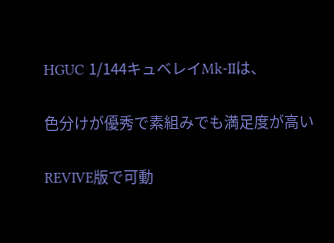HGUC 1/144キュベレイMk-IIは、

色分けが優秀で素組みでも満足度が高い

REVIVE版で可動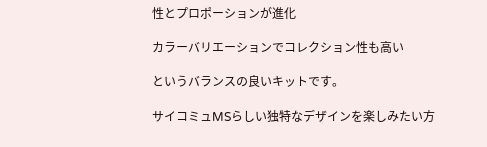性とプロポーションが進化

カラーバリエーションでコレクション性も高い

というバランスの良いキットです。

サイコミュMSらしい独特なデザインを楽しみたい方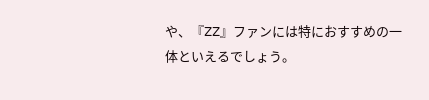や、『ZZ』ファンには特におすすめの一体といえるでしょう。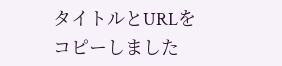タイトルとURLをコピーしました